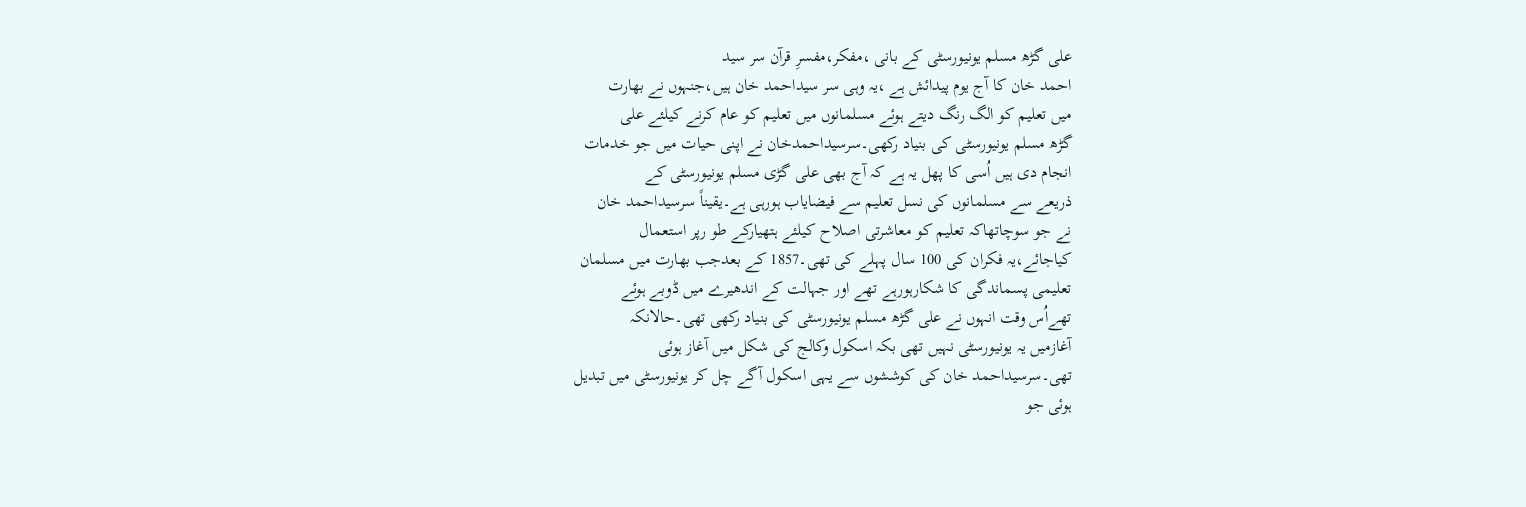علی گڑھ مسلم یونیورسٹی کے بانی ،مفکر،مفسرِ قرآن سر سید
احمد خان کا آج یوم پیدائش ہے ،یہ وہی سر سیداحمد خان ہیں،جنہوں نے بھارت
میں تعلیم کو الگ رنگ دیتے ہوئے مسلمانوں میں تعلیم کو عام کرنے کیلئے علی
گڑھ مسلم یونیورسٹی کی بنیاد رکھی۔سرسیداحمدخان نے اپنی حیات میں جو خدمات
انجام دی ہیں اُسی کا پھل یہ ہے کہ آج بھی علی گڑی مسلم یونیورسٹی کے
ذریعے سے مسلمانوں کی نسل تعلیم سے فیضایاب ہورہی ہے۔یقیناً سرسیداحمد خان
نے جو سوچاتھاکہ تعلیم کو معاشرتی اصلاح کیلئے ہتھیارکے طو رپر استعمال
کیاجائے،یہ فکران کی 100 سال پہلے کی تھی۔1857 کے بعدجب بھارت میں مسلمان
تعلیمی پسماندگی کا شکارہورہے تھے اور جہالت کے اندھیرے میں ڈوبے ہوئے
تھےاُس وقت انہوں نے علی گڑھ مسلم یونیورسٹی کی بنیاد رکھی تھی۔حالانکہ
آغازمیں یہ یونیورسٹی نہیں تھی بکہ اسکول وکالج کی شکل میں آغاز ہوئی
تھی۔سرسیداحمد خان کی کوششوں سے یہی اسکول آگے چل کر یونیورسٹی میں تبدیل
ہوئی جو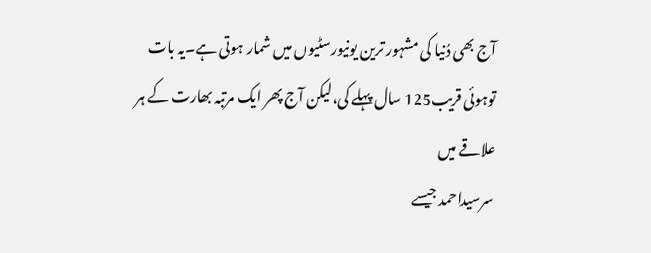آج بھی دُنیا کی مشہور ترین یونیورسٹیوں میں شمار ہوتی ہے۔یہ بات
توہوئی قریب125 سال پہلے کی،لیکن آج پھر ایک مرتبہ بھارت کے ہر علاقے میں
سرسیداحمد جیسے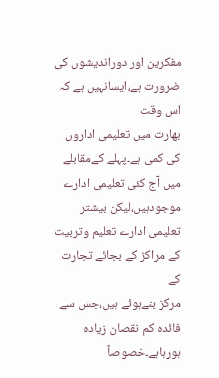مفکرین اور دوراندیشوں کی ضرورت ہے،ایسانہیں ہے کہ اس وقت
بھارت میں تعلیمی اداروں کی کمی ہے۔پہلے کےمقابلے میں آج کئی تعلیمی ادارے
موجودہیں،لیکن بیشتر تعلیمی ادارے تعلیم وتربیت کے مراکز کے بجائے تجارت کے
مرکز بنےہوئے ہیں،جس سے فائدہ کم نقصان زیادہ ہورہاہے۔خصوصاً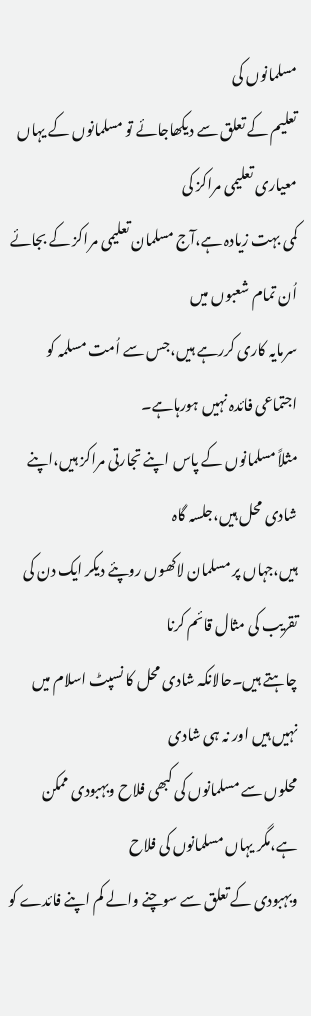مسلمانوں کی
تعلیم کے تعلق سے دیکھاجائے تو مسلمانوں کے یہاں معیاری تعلیمی مراکز کی
کمی بہت زیادہ ہے،آج مسلمان تعلیمی مراکز کے بجائے اُن تمام شعبوں میں
سرمایہ کاری کررہے ہیں،جس سے اُمت مسلمہ کو اجتماعی فائدہ نہیں ہورہاہے۔
مثلاً مسلمانوں کے پاس اپنے تجارتی مراکز ہیں،اپنے شادی محل ہیں،جلسہ گاہ
ہیں،جہاں پر مسلمان لاکھوں روپئے دیکر ایک دن کی تقریب کی مثال قائم کرنا
چاہتے ہیں۔حالانکہ شادی محل کا نسپٹ اسلام میں نہیں ہیں اور نہ ہی شادی
محلوں سے مسلمانوں کی کبھی فلاح وبہبودی ممکن ہے،مگر یہاں مسلمانوں کی فلاح
وبہبودی کے تعلق سے سوچنے والے کم اپنے فائدے کو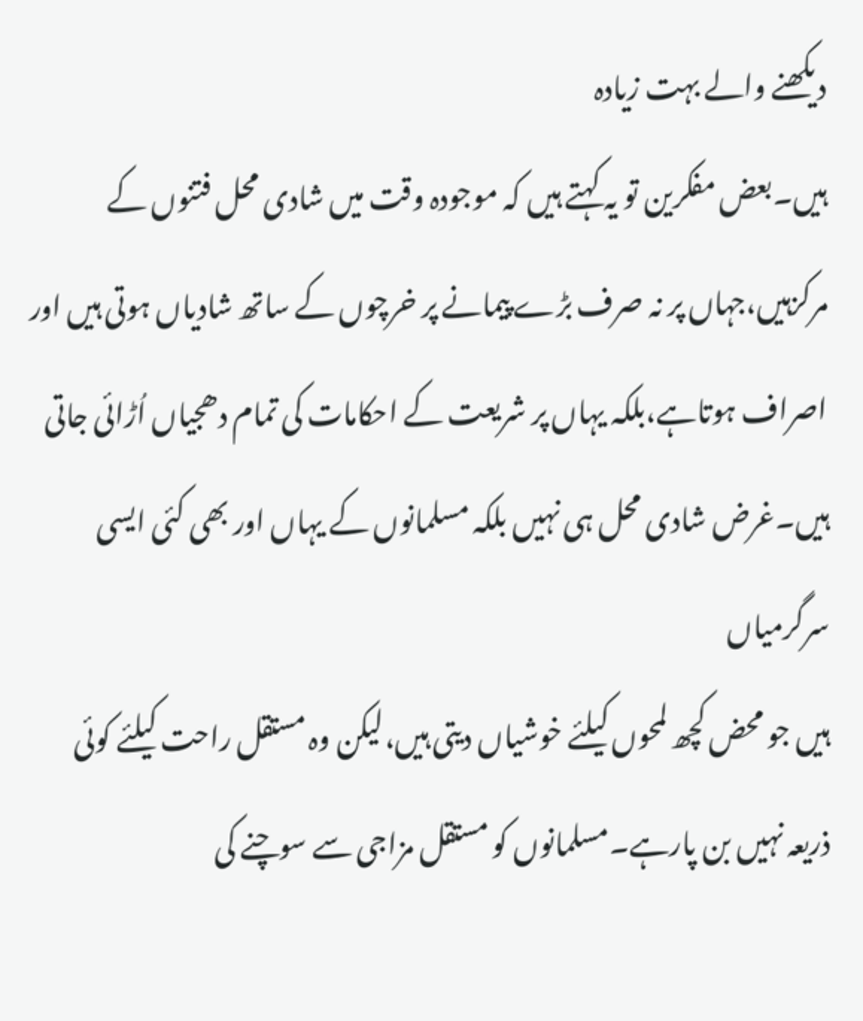دیکھنے والے بہت زیادہ
ہیں۔بعض مفکرین تو یہ کہتے ہیں کہ موجودہ وقت میں شادی محل فتنوں کے
مرکزہیں،جہاں پر نہ صرف بڑے پیمانے پر خرچوں کے ساتھ شادیاں ہوتی ہیں اور
اصراف ہوتاہے،بلکہ یہاں پر شریعت کے احکامات کی تمام دھجیاں اُڑائی جاتی
ہیں۔غرض شادی محل ہی نہیں بلکہ مسلمانوں کے یہاں اور بھی کئی ایسی سرگرمیاں
ہیں جو محض کچھ لمحوں کیلئے خوشیاں دیتی ہیں،لیکن وہ مستقل راحت کیلئے کوئی
ذریعہ نہیں بن پارہے۔مسلمانوں کو مستقل مزاجی سے سوچنے کی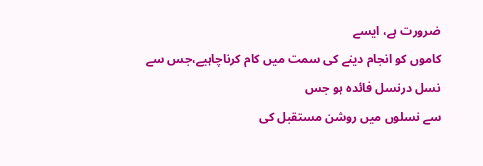ضرورت ہے، ایسے
کاموں کو انجام دینے کی سمت میں کام کرناچاہیے،جس سے نسل درنسل فائدہ ہو جس
سے نسلوں میں روشن مستقبل کی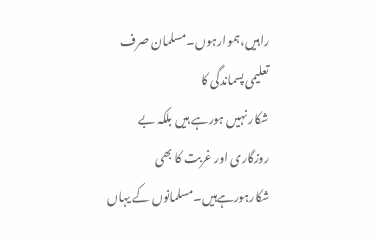راہیں،ہموارہوں۔مسلمان صرف تعلیمی پسماندگی کا
شکار نہیں ہورہے ہیں بلکہ بے روزگاری اور غربت کا بھی
شکارہورہےہیں۔مسلمانوں کے یہاں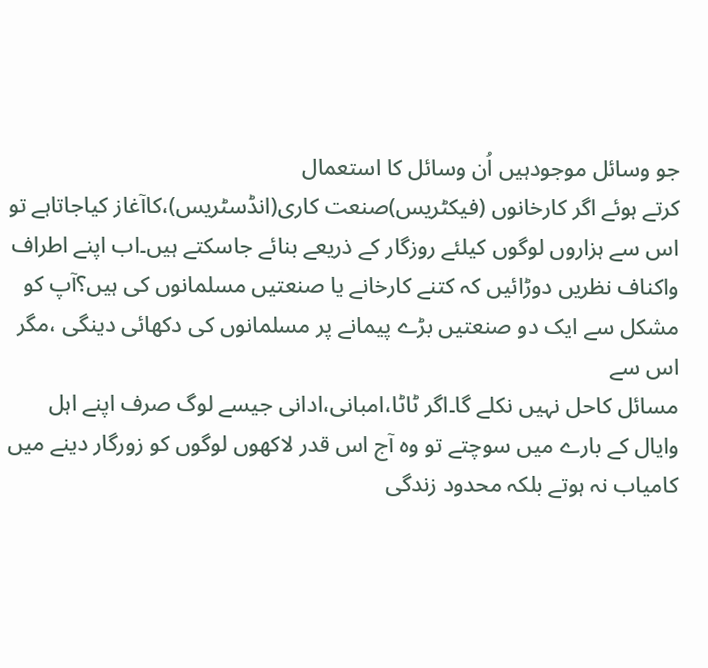جو وسائل موجودہیں اُن وسائل کا استعمال
کرتے ہوئے اگر کارخانوں (فیکٹریس)صنعت کاری(انڈسٹریس)،کاآغاز کیاجاتاہے تو
اس سے ہزاروں لوگوں کیلئے روزگار کے ذریعے بنائے جاسکتے ہیں۔اب اپنے اطراف
واکناف نظریں دوڑائیں کہ کتنے کارخانے یا صنعتیں مسلمانوں کی ہیں؟آپ کو
مشکل سے ایک دو صنعتیں بڑے پیمانے پر مسلمانوں کی دکھائی دینگی ،مگر اس سے
مسائل کاحل نہیں نکلے گا۔اگر ٹاٹا،امبانی،ادانی جیسے لوگ صرف اپنے اہل
وایال کے بارے میں سوچتے تو وہ آج اس قدر لاکھوں لوگوں کو زورگار دینے میں
کامیاب نہ ہوتے بلکہ محدود زندگی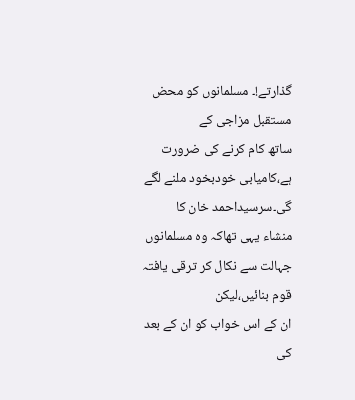گذارتے!۔ مسلمانوں کو محض مستقبل مزاجی کے
ساتھ کام کرنے کی ضرورت ہے،کامیابی خودبخود ملنے لگے گی۔سرسیداحمد خان کا
منشاء یہی تھاکہ وہ مسلمانوں جہالت سے نکال کر ترقی یافتہ قوم بنائیں،لیکن
ان کے اس خواب کو ان کے بعد کی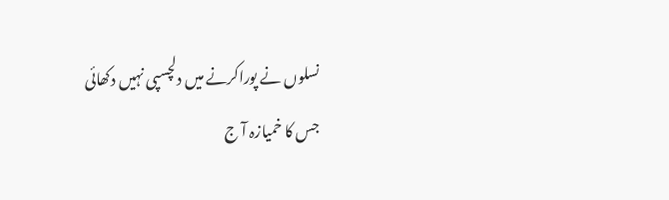نسلوں نے پوراکرنے میں دلچسپی نہیں دکھائی
جس کا خمیازہ آ ج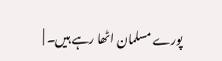پورے مسلمان اٹھا رہے ہیں۔ |